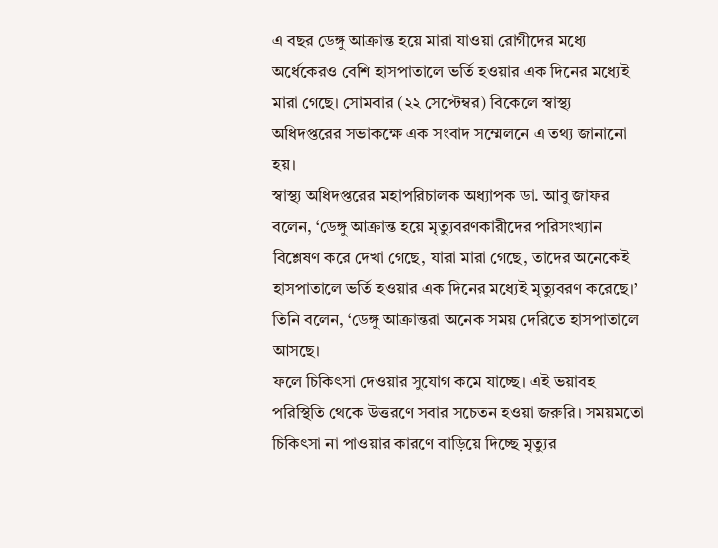এ বছর ডেঙ্গু আক্রান্ত হয়ে মারা যাওয়া রোগীদের মধ্যে অর্ধেকেরও বেশি হাসপাতালে ভর্তি হওয়ার এক দিনের মধ্যেই মারা গেছে। সোমবার (২২ সেপ্টেম্বর) বিকেলে স্বাস্থ্য অধিদপ্তরের সভাকক্ষে এক সংবাদ সম্মেলনে এ তথ্য জানানো হয়।
স্বাস্থ্য অধিদপ্তরের মহাপরিচালক অধ্যাপক ডা. আবু জাফর বলেন, ‘ডেঙ্গু আক্রান্ত হয়ে মৃত্যুবরণকারীদের পরিসংখ্যান বিশ্লেষণ করে দেখা গেছে, যারা মারা গেছে, তাদের অনেকেই হাসপাতালে ভর্তি হওয়ার এক দিনের মধ্যেই মৃত্যুবরণ করেছে।’
তিনি বলেন, ‘ডেঙ্গু আক্রান্তরা অনেক সময় দেরিতে হাসপাতালে আসছে।
ফলে চিকিৎসা দেওয়ার সুযোগ কমে যাচ্ছে। এই ভয়াবহ পরিস্থিতি থেকে উত্তরণে সবার সচেতন হওয়া জরুরি। সময়মতো চিকিৎসা না পাওয়ার কারণে বাড়িয়ে দিচ্ছে মৃত্যুর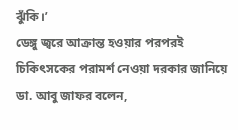ঝুঁকি।’
ডেঙ্গু জ্বরে আক্রান্ত হওয়ার পরপরই চিকিৎসকের পরামর্শ নেওয়া দরকার জানিয়ে ডা. আবু জাফর বলেন,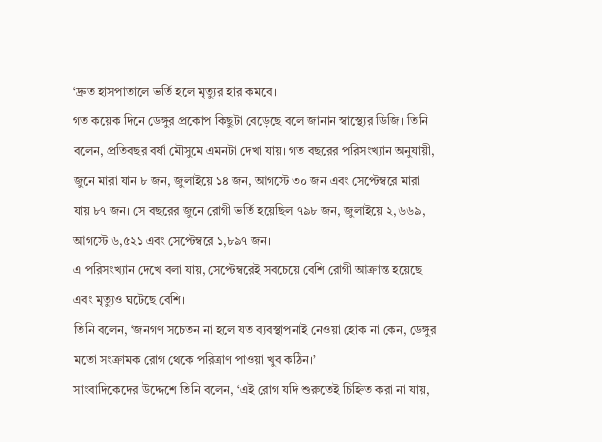‘দ্রুত হাসপাতালে ভর্তি হলে মৃত্যুর হার কমবে।
গত কয়েক দিনে ডেঙ্গুর প্রকোপ কিছুটা বেড়েছে বলে জানান স্বাস্থ্যের ডিজি। তিনি বলেন, প্রতিবছর বর্ষা মৌসুমে এমনটা দেখা যায়। গত বছরের পরিসংখ্যান অনুযায়ী, জুনে মারা যান ৮ জন, জুলাইয়ে ১৪ জন, আগস্টে ৩০ জন এবং সেপ্টেম্বরে মারা যায় ৮৭ জন। সে বছরের জুনে রোগী ভর্তি হয়েছিল ৭৯৮ জন, জুলাইয়ে ২,৬৬৯, আগস্টে ৬,৫২১ এবং সেপ্টেম্বরে ১,৮৯৭ জন।
এ পরিসংখ্যান দেখে বলা যায়, সেপ্টেম্বরেই সবচেয়ে বেশি রোগী আক্রান্ত হয়েছে এবং মৃত্যুও ঘটেছে বেশি।
তিনি বলেন, ‘জনগণ সচেতন না হলে যত ব্যবস্থাপনাই নেওয়া হোক না কেন, ডেঙ্গুর মতো সংক্রামক রোগ থেকে পরিত্রাণ পাওয়া খুব কঠিন।’
সাংবাদিকেদের উদ্দেশে তিনি বলেন, ‘এই রোগ যদি শুরুতেই চিহ্নিত করা না যায়,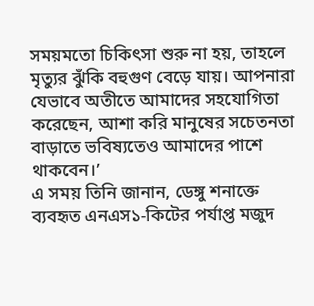সময়মতো চিকিৎসা শুরু না হয়, তাহলে মৃত্যুর ঝুঁকি বহুগুণ বেড়ে যায়। আপনারা যেভাবে অতীতে আমাদের সহযোগিতা করেছেন, আশা করি মানুষের সচেতনতা বাড়াতে ভবিষ্যতেও আমাদের পাশে থাকবেন।’
এ সময় তিনি জানান, ডেঙ্গু শনাক্তে ব্যবহৃত এনএস১-কিটের পর্যাপ্ত মজুদ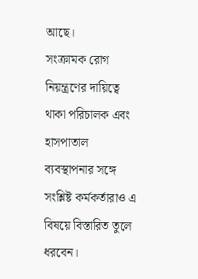আছে।
সংক্রামক রোগ নিয়ন্ত্রণের দায়িত্বে থাকা পরিচালক এবং হাসপাতাল ব্যবস্থাপনার সঙ্গে সংশ্লিষ্ট কর্মকর্তারাও এ বিষয়ে বিস্তারিত তুলে ধরবেন।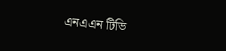এনএএন টিভি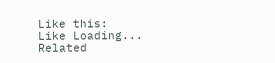Like this:
Like Loading...
Related